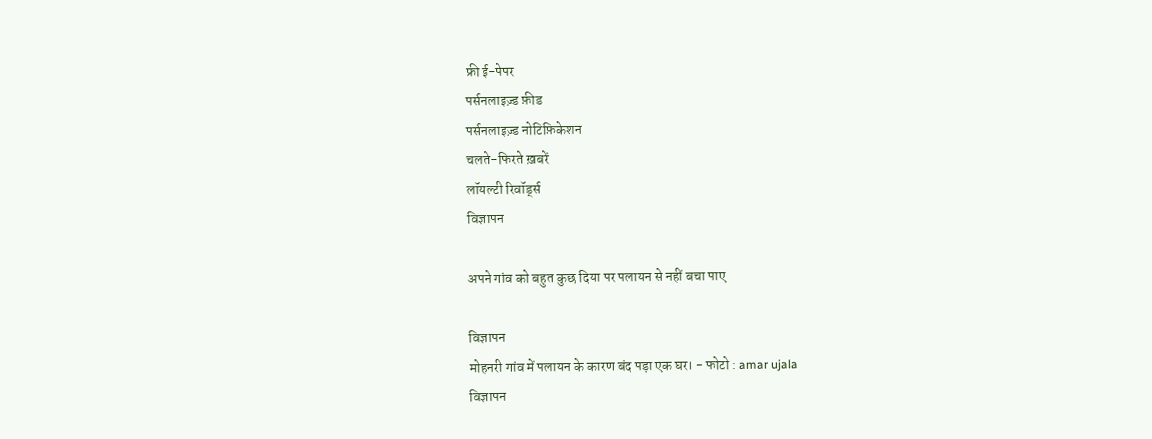फ्री ई-पेपर
पर्सनलाइज़्ड फ़ीड
पर्सनलाइज़्ड नोटिफ़िकेशन
चलते-फिरते ख़बरें
लॉयल्टी रिवॉर्ड्स
विज्ञापन

अपने गांव को बहुत कुछ दिया पर पलायन से नहीं बचा पाए

विज्ञापन
मोहनरी गांव में पलायन के कारण बंद पड़ा एक घर। - फोटो : amar ujala
विज्ञापन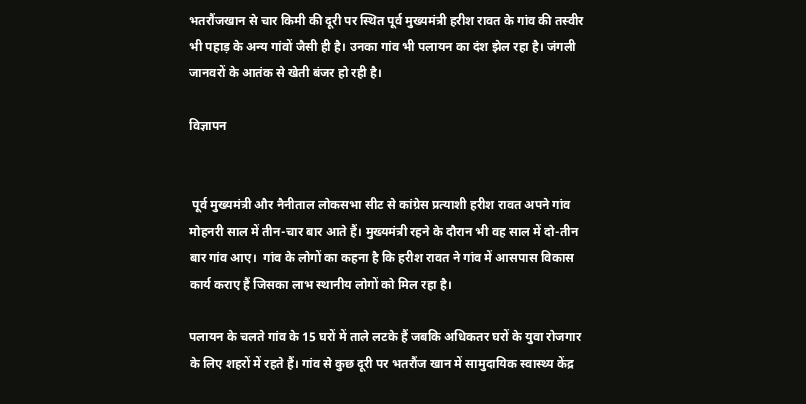भतरौंजखान से चार किमी की दूरी पर स्थित पूर्व मुख्यमंत्री हरीश रावत के गांव की तस्वीर भी पहाड़ के अन्य गांवों जैसी ही है। उनका गांव भी पलायन का दंश झेल रहा है। जंगली जानवरों के आतंक से खेती बंजर हो रही है।

विज्ञापन


 पूर्व मुख्यमंत्री और नैनीताल लोकसभा सीट से कांग्रेस प्रत्याशी हरीश रावत अपने गांव मोहनरी साल में तीन-चार बार आते हैं। मुख्यमंत्री रहने के दौरान भी वह साल में दो-तीन बार गांव आए।  गांव के लोगों का कहना है कि हरीश रावत ने गांव में आसपास विकास कार्य कराए हैं जिसका लाभ स्थानीय लोगों को मिल रहा है।

पलायन के चलते गांव के 15 घरों में ताले लटके हैं जबकि अधिकतर घरों के युवा रोजगार के लिए शहरों में रहते हैं। गांव से कुछ दूरी पर भतरौंज खान में सामुदायिक स्वास्थ्य केंद्र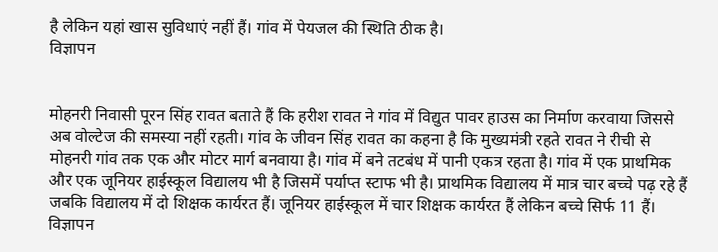है लेकिन यहां खास सुविधाएं नहीं हैं। गांव में पेयजल की स्थिति ठीक है।
विज्ञापन


मोहनरी निवासी पूरन सिंह रावत बताते हैं कि हरीश रावत ने गांव में विद्युत पावर हाउस का निर्माण करवाया जिससे अब वोल्टेज की समस्या नहीं रहती। गांव के जीवन सिंह रावत का कहना है कि मुख्यमंत्री रहते रावत ने रीची से मोहनरी गांव तक एक और मोटर मार्ग बनवाया है। गांव में बने तटबंध में पानी एकत्र रहता है। गांव में एक प्राथमिक और एक जूनियर हाईस्कूल विद्यालय भी है जिसमें पर्याप्त स्टाफ भी है। प्राथमिक विद्यालय में मात्र चार बच्चे पढ़ रहे हैं जबकि विद्यालय में दो शिक्षक कार्यरत हैं। जूनियर हाईस्कूल में चार शिक्षक कार्यरत हैं लेकिन बच्चे सिर्फ 11 हैं।
विज्ञापन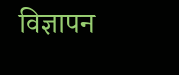विज्ञापन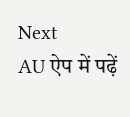Next
AU ऐप में पढ़ें